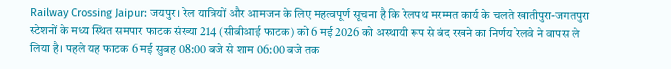Railway Crossing Jaipur: जयपुर। रेल यात्रियों और आमजन के लिए महत्वपूर्ण सूचना है कि रेलपथ मरम्मत कार्य के चलते खातीपुरा-जगतपुरा स्टेशनों के मध्य स्थित समपार फाटक संख्या 214 (सीबीआई फाटक) को 6 मई 2026 को अस्थायी रूप से बंद रखने का निर्णय रेलवे ने वापस ले लिया है। पहले यह फाटक 6 मई सुबह 08:00 बजे से शाम 06:00 बजे तक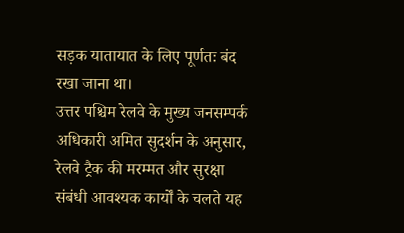सड़क यातायात के लिए पूर्णतः बंद रखा जाना था।
उत्तर पश्चिम रेलवे के मुख्य जनसम्पर्क अधिकारी अमित सुदर्शन के अनुसार, रेलवे ट्रैक की मरम्मत और सुरक्षा संबंधी आवश्यक कार्यों के चलते यह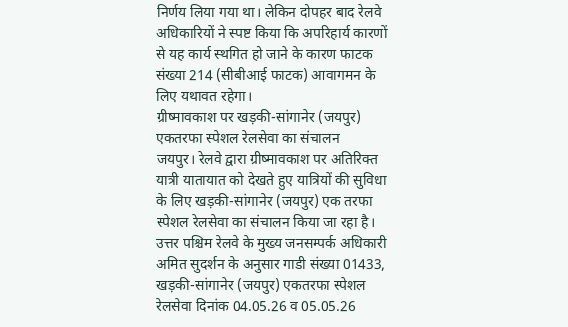निर्णय लिया गया था। लेकिन दोपहर बाद रेलवे अधिकारियों ने स्पष्ट किया कि अपरिहार्य कारणों से यह कार्य स्थगित हो जाने के कारण फाटक संख्या 214 (सीबीआई फाटक) आवागमन के लिए यथावत रहेगा।
ग्रीष्मावकाश पर खड़की-सांगानेर (जयपुर) एकतरफा स्पेशल रेलसेवा का संचालन
जयपुर। रेलवे द्वारा ग्रीष्मावकाश पर अतिरिक्त यात्री यातायात को देखते हुए यात्रियों की सुविधा के लिए खड़की-सांगानेर (जयपुर) एक तरफा स्पेशल रेलसेवा का संचालन किया जा रहा है।
उत्तर पश्चिम रेलवे के मुख्य जनसम्पर्क अधिकारी अमित सुदर्शन के अनुसार गाडी संख्या 01433, खड़की-सांगानेर (जयपुर) एकतरफा स्पेशल रेलसेवा दिनांक 04.05.26 व 05.05.26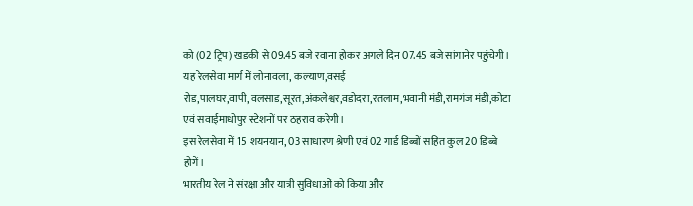को (02 ट्रिप) खडकी से 09.45 बजे रवाना होकर अगले दिन 07.45 बजे सांगानेर पहुंचेगी।
यह रेलसेवा मार्ग में लोनावला, कल्याण,वसई रोड,पालघर,वापी,वलसाड,सूरत,अंकलेश्वर,वडोदरा,रतलाम,भवानी मंडी,रामगंज मंडी,कोटा एवं सवाईमाधोपुर स्टेशनों पर ठहराव करेगी।
इस रेलसेवा में 15 शयनयान, 03 साधारण श्रेणी एवं 02 गार्ड डिब्बों सहित कुल 20 डिब्बे होगें।
भारतीय रेल ने संरक्षा और यात्री सुविधाओं को किया और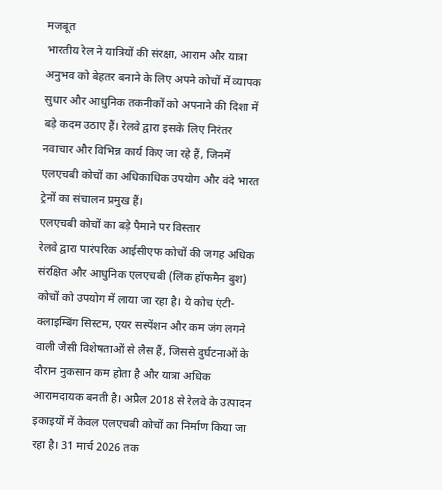मजबूत
भारतीय रेल ने यात्रियों की संरक्षा, आराम और यात्रा अनुभव को बेहतर बनाने के लिए अपने कोचों में व्यापक सुधार और आधुनिक तकनीकों को अपनाने की दिशा में बड़े कदम उठाए हैं। रेलवे द्वारा इसके लिए निरंतर नवाचार और विभिन्न कार्य किए जा रहे हैं, जिनमें एलएचबी कोचों का अधिकाधिक उपयोग और वंदे भारत ट्रेनों का संचालन प्रमुख हैं।
एलएचबी कोचों का बड़े पैमाने पर विस्तार
रेलवे द्वारा पारंपरिक आईसीएफ कोचों की जगह अधिक संरक्षित और आधुनिक एलएचबी (लिंक हॉफमैन बुश) कोचों को उपयोग में लाया जा रहा है। ये कोच एंटी-क्लाइम्बिंग सिस्टम, एयर सस्पेंशन और कम जंग लगने वाली जैसी विशेषताओं से लैस हैं, जिससे दुर्घटनाओं के दौरान नुकसान कम होता है और यात्रा अधिक आरामदायक बनती है। अप्रैल 2018 से रेलवे के उत्पादन इकाइयों में केवल एलएचबी कोचों का निर्माण किया जा रहा है। 31 मार्च 2026 तक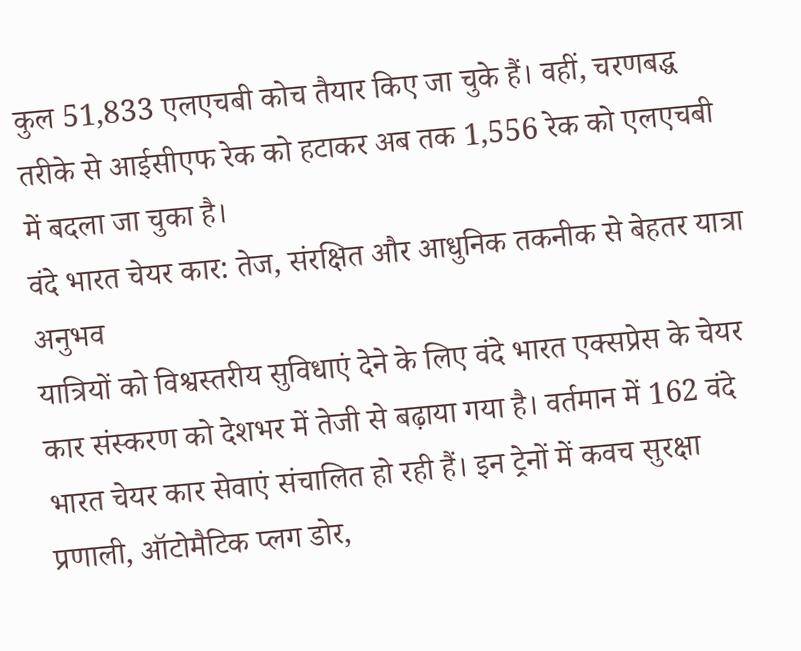कुल 51,833 एलएचबी कोच तैयार किए जा चुके हैं। वहीं, चरणबद्ध तरीके से आईसीएफ रेक को हटाकर अब तक 1,556 रेक को एलएचबी में बदला जा चुका है।
वंदे भारत चेयर कार: तेज, संरक्षित और आधुनिक तकनीक से बेहतर यात्रा अनुभव
यात्रियों को विश्वस्तरीय सुविधाएं देने के लिए वंदे भारत एक्सप्रेस के चेयर कार संस्करण को देशभर में तेजी से बढ़ाया गया है। वर्तमान में 162 वंदे भारत चेयर कार सेवाएं संचालित हो रही हैं। इन ट्रेनों में कवच सुरक्षा प्रणाली, ऑटोमैटिक प्लग डोर,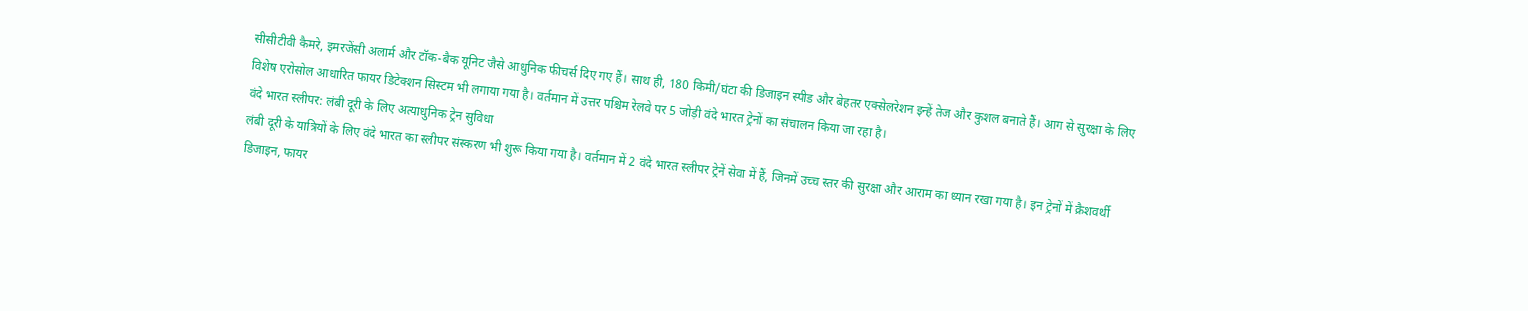सीसीटीवी कैमरे, इमरजेंसी अलार्म और टॉक-बैक यूनिट जैसे आधुनिक फीचर्स दिए गए हैं। साथ ही, 180 किमी/घंटा की डिजाइन स्पीड और बेहतर एक्सेलरेशन इन्हें तेज और कुशल बनाते हैं। आग से सुरक्षा के लिए विशेष एरोसोल आधारित फायर डिटेक्शन सिस्टम भी लगाया गया है। वर्तमान में उत्तर पश्चिम रेलवे पर 5 जोड़ी वंदे भारत ट्रेनों का संचालन किया जा रहा है।
वंदे भारत स्लीपर: लंबी दूरी के लिए अत्याधुनिक ट्रेन सुविधा
लंबी दूरी के यात्रियों के लिए वंदे भारत का स्लीपर संस्करण भी शुरू किया गया है। वर्तमान में 2 वंदे भारत स्लीपर ट्रेनें सेवा में हैं, जिनमें उच्च स्तर की सुरक्षा और आराम का ध्यान रखा गया है। इन ट्रेनों में क्रैशवर्थी डिजाइन, फायर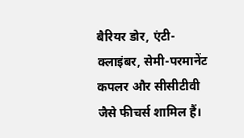बैरियर डोर, एंटी-क्लाइंबर, सेमी-परमानेंट कपलर और सीसीटीवी जैसे फीचर्स शामिल हैं।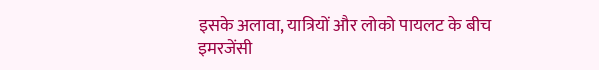इसके अलावा, यात्रियों और लोको पायलट के बीच इमरजेंसी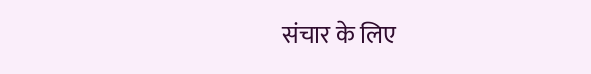संचार के लिए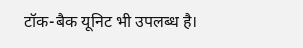टॉक-बैक यूनिट भी उपलब्ध है।